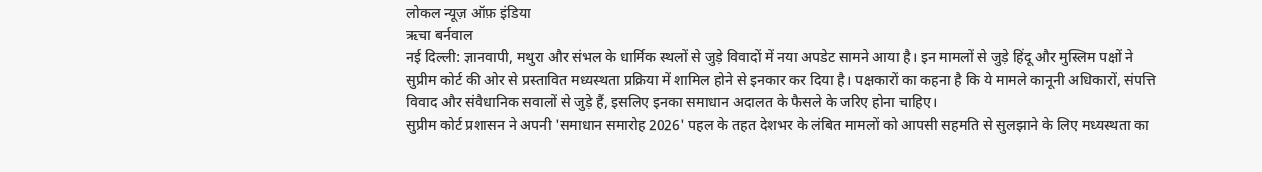लोकल न्यूज़ ऑफ़ इंडिया
ऋचा बर्नवाल
नई दिल्ली: ज्ञानवापी, मथुरा और संभल के धार्मिक स्थलों से जुड़े विवादों में नया अपडेट सामने आया है। इन मामलों से जुड़े हिंदू और मुस्लिम पक्षों ने सुप्रीम कोर्ट की ओर से प्रस्तावित मध्यस्थता प्रक्रिया में शामिल होने से इनकार कर दिया है। पक्षकारों का कहना है कि ये मामले कानूनी अधिकारों, संपत्ति विवाद और संवैधानिक सवालों से जुड़े हैं, इसलिए इनका समाधान अदालत के फैसले के जरिए होना चाहिए।
सुप्रीम कोर्ट प्रशासन ने अपनी 'समाधान समारोह 2026' पहल के तहत देशभर के लंबित मामलों को आपसी सहमति से सुलझाने के लिए मध्यस्थता का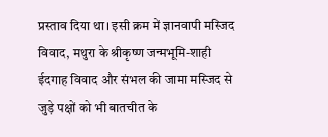प्रस्ताव दिया था। इसी क्रम में ज्ञानवापी मस्जिद विवाद, मथुरा के श्रीकृष्ण जन्मभूमि-शाही ईदगाह विवाद और संभल की जामा मस्जिद से जुड़े पक्षों को भी बातचीत के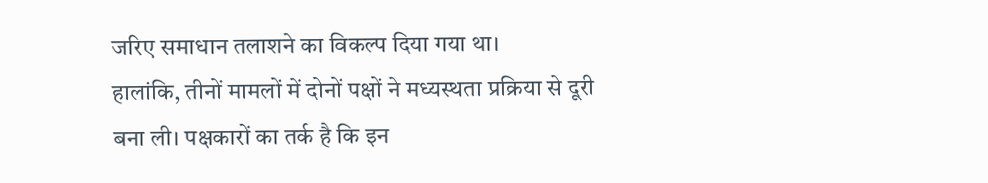जरिए समाधान तलाशने का विकल्प दिया गया था।
हालांकि, तीनों मामलों में दोनों पक्षों ने मध्यस्थता प्रक्रिया से दूरी बना ली। पक्षकारों का तर्क है कि इन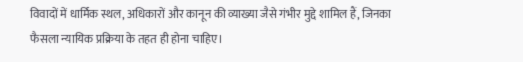विवादों में धार्मिक स्थल, अधिकारों और कानून की व्याख्या जैसे गंभीर मुद्दे शामिल हैं, जिनका फैसला न्यायिक प्रक्रिया के तहत ही होना चाहिए।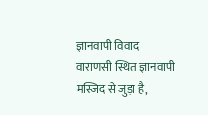ज्ञानवापी विवाद वाराणसी स्थित ज्ञानवापी मस्जिद से जुड़ा है,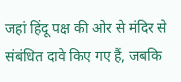जहां हिंदू पक्ष की ओर से मंदिर से संबंधित दावे किए गए हैं, जबकि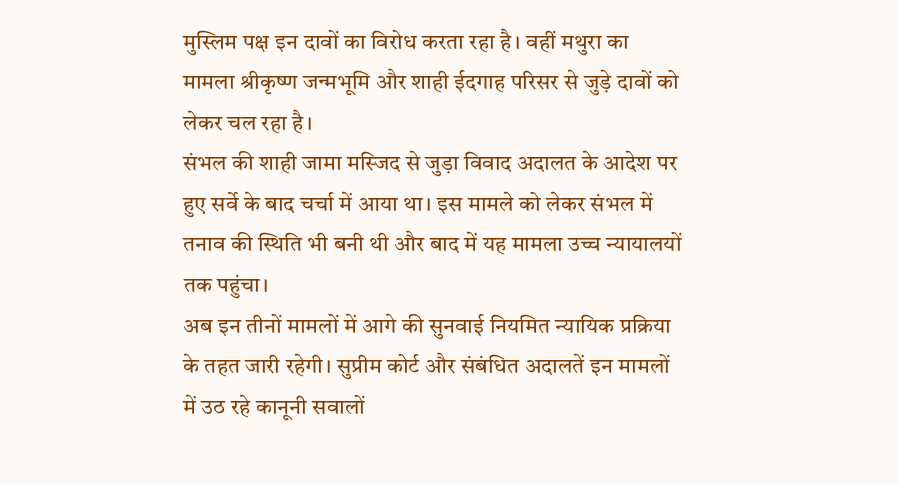मुस्लिम पक्ष इन दावों का विरोध करता रहा है। वहीं मथुरा का मामला श्रीकृष्ण जन्मभूमि और शाही ईदगाह परिसर से जुड़े दावों को लेकर चल रहा है।
संभल की शाही जामा मस्जिद से जुड़ा विवाद अदालत के आदेश पर हुए सर्वे के बाद चर्चा में आया था। इस मामले को लेकर संभल में तनाव की स्थिति भी बनी थी और बाद में यह मामला उच्च न्यायालयों तक पहुंचा।
अब इन तीनों मामलों में आगे की सुनवाई नियमित न्यायिक प्रक्रिया के तहत जारी रहेगी। सुप्रीम कोर्ट और संबंधित अदालतें इन मामलों में उठ रहे कानूनी सवालों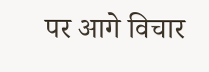पर आगे विचार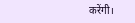करेंगी।